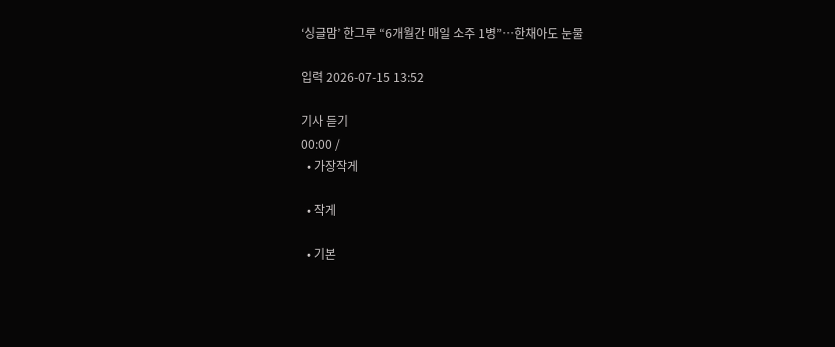‘싱글맘’ 한그루 “6개월간 매일 소주 1병”…한채아도 눈물

입력 2026-07-15 13:52

기사 듣기
00:00 /
  • 가장작게

  • 작게

  • 기본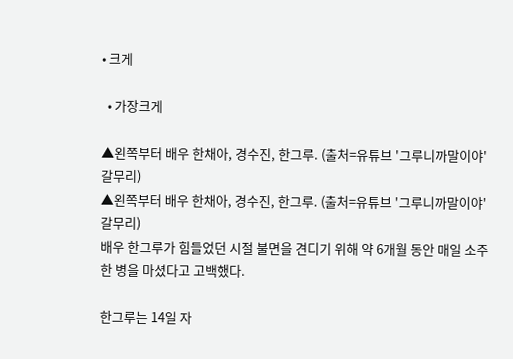• 크게

  • 가장크게

▲왼쪽부터 배우 한채아, 경수진, 한그루. (출처=유튜브 '그루니까말이야' 갈무리)
▲왼쪽부터 배우 한채아, 경수진, 한그루. (출처=유튜브 '그루니까말이야' 갈무리)
배우 한그루가 힘들었던 시절 불면을 견디기 위해 약 6개월 동안 매일 소주 한 병을 마셨다고 고백했다.

한그루는 14일 자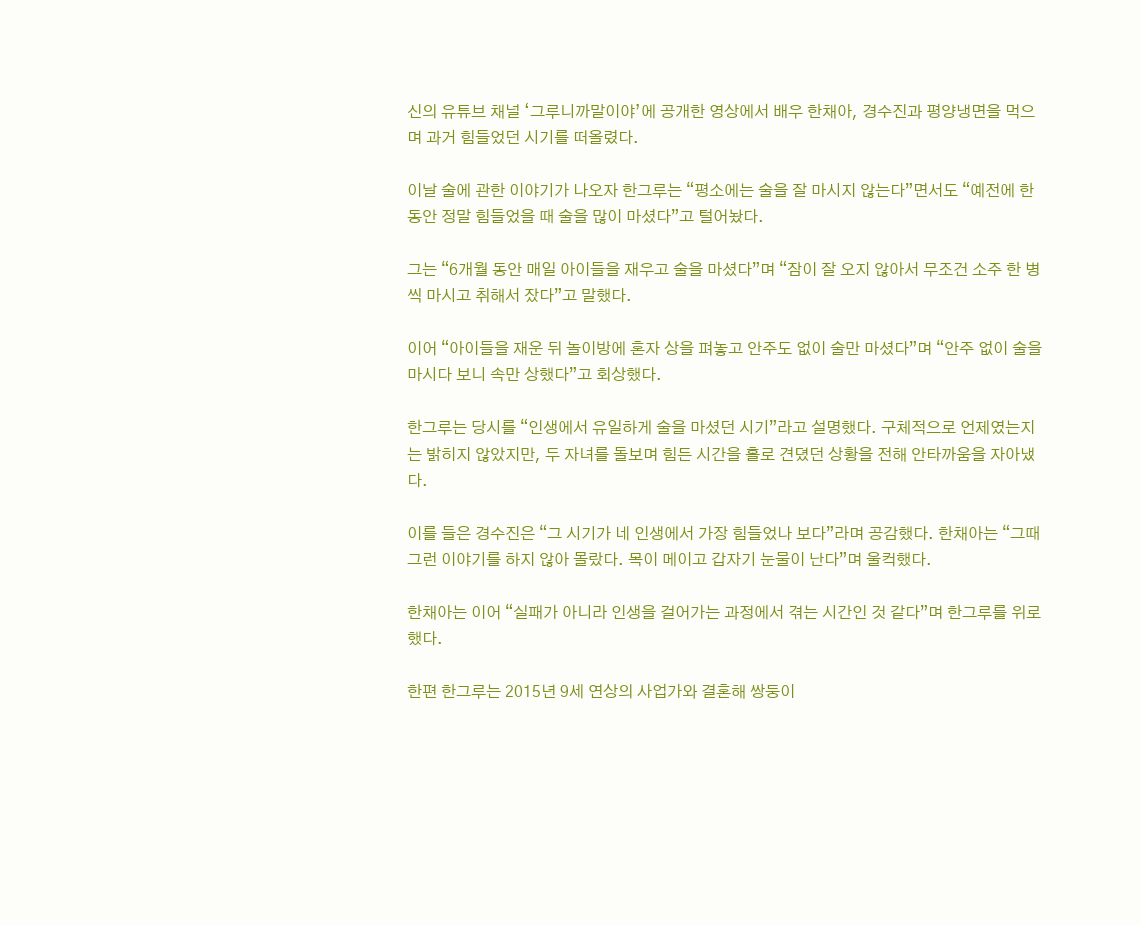신의 유튜브 채널 ‘그루니까말이야’에 공개한 영상에서 배우 한채아, 경수진과 평양냉면을 먹으며 과거 힘들었던 시기를 떠올렸다.

이날 술에 관한 이야기가 나오자 한그루는 “평소에는 술을 잘 마시지 않는다”면서도 “예전에 한동안 정말 힘들었을 때 술을 많이 마셨다”고 털어놨다.

그는 “6개월 동안 매일 아이들을 재우고 술을 마셨다”며 “잠이 잘 오지 않아서 무조건 소주 한 병씩 마시고 취해서 잤다”고 말했다.

이어 “아이들을 재운 뒤 놀이방에 혼자 상을 펴놓고 안주도 없이 술만 마셨다”며 “안주 없이 술을 마시다 보니 속만 상했다”고 회상했다.

한그루는 당시를 “인생에서 유일하게 술을 마셨던 시기”라고 설명했다. 구체적으로 언제였는지는 밝히지 않았지만, 두 자녀를 돌보며 힘든 시간을 홀로 견뎠던 상황을 전해 안타까움을 자아냈다.

이를 들은 경수진은 “그 시기가 네 인생에서 가장 힘들었나 보다”라며 공감했다. 한채아는 “그때 그런 이야기를 하지 않아 몰랐다. 목이 메이고 갑자기 눈물이 난다”며 울컥했다.

한채아는 이어 “실패가 아니라 인생을 걸어가는 과정에서 겪는 시간인 것 같다”며 한그루를 위로했다.

한편 한그루는 2015년 9세 연상의 사업가와 결혼해 쌍둥이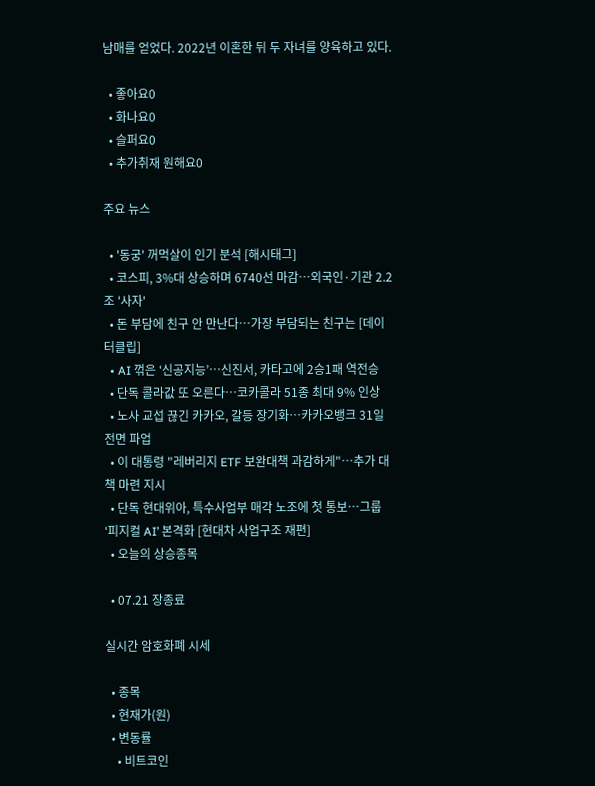남매를 얻었다. 2022년 이혼한 뒤 두 자녀를 양육하고 있다.

  • 좋아요0
  • 화나요0
  • 슬퍼요0
  • 추가취재 원해요0

주요 뉴스

  • '동궁' 꺼먹살이 인기 분석 [해시태그]
  • 코스피, 3%대 상승하며 6740선 마감…외국인·기관 2.2조 '사자'
  • 돈 부담에 친구 안 만난다…가장 부담되는 친구는 [데이터클립]
  • AI 꺾은 ‘신공지능’…신진서, 카타고에 2승1패 역전승
  • 단독 콜라값 또 오른다…코카콜라 51종 최대 9% 인상
  • 노사 교섭 끊긴 카카오, 갈등 장기화⋯카카오뱅크 31일 전면 파업
  • 이 대통령 "레버리지 ETF 보완대책 과감하게"…추가 대책 마련 지시
  • 단독 현대위아, 특수사업부 매각 노조에 첫 통보…그룹 ‘피지컬 AI’ 본격화 [현대차 사업구조 재편]
  • 오늘의 상승종목

  • 07.21 장종료

실시간 암호화폐 시세

  • 종목
  • 현재가(원)
  • 변동률
    • 비트코인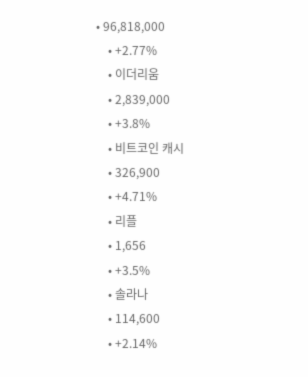• 96,818,000
    • +2.77%
    • 이더리움
    • 2,839,000
    • +3.8%
    • 비트코인 캐시
    • 326,900
    • +4.71%
    • 리플
    • 1,656
    • +3.5%
    • 솔라나
    • 114,600
    • +2.14%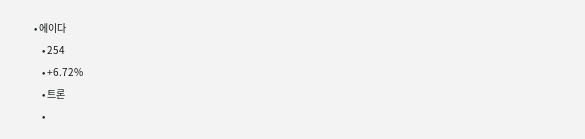• 에이다
    • 254
    • +6.72%
    • 트론
    •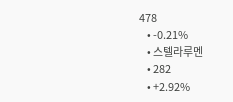478
    • -0.21%
    • 스텔라루멘
    • 282
    • +2.92%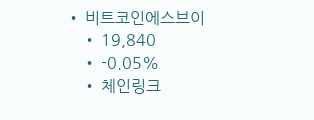• 비트코인에스브이
    • 19,840
    • -0.05%
    • 체인링크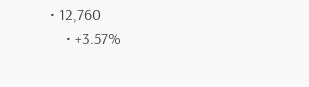• 12,760
    • +3.57%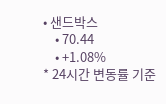• 샌드박스
    • 70.44
    • +1.08%
* 24시간 변동률 기준